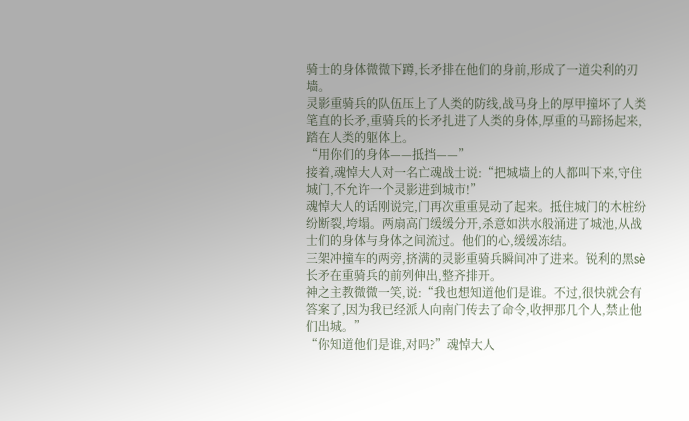骑士的身体微微下蹲,长矛排在他们的身前,形成了一道尖利的刃墙。
灵影重骑兵的队伍压上了人类的防线,战马身上的厚甲撞坏了人类笔直的长矛,重骑兵的长矛扎进了人类的身体,厚重的马蹄扬起来,踏在人类的躯体上。
“用你们的身体——抵挡——”
接着,魂悼大人对一名亡魂战士说:“把城墙上的人都叫下来,守住城门,不允许一个灵影进到城市!”
魂悼大人的话刚说完,门再次重重晃动了起来。抵住城门的木桩纷纷断裂,垮塌。两扇高门缓缓分开,杀意如洪水般涌进了城池,从战士们的身体与身体之间流过。他们的心,缓缓冻结。
三架冲撞车的两旁,挤满的灵影重骑兵瞬间冲了进来。锐利的黑sè长矛在重骑兵的前列伸出,整齐排开。
神之主教微微一笑,说:“我也想知道他们是谁。不过,很快就会有答案了,因为我已经派人向南门传去了命令,收押那几个人,禁止他们出城。”
“你知道他们是谁,对吗?”魂悼大人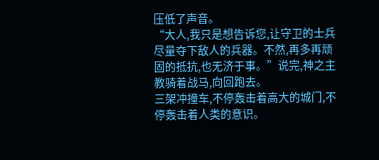压低了声音。
“大人,我只是想告诉您,让守卫的士兵尽量夺下敌人的兵器。不然,再多再顽固的抵抗,也无济于事。”说完,神之主教骑着战马,向回跑去。
三架冲撞车,不停轰击着高大的城门,不停轰击着人类的意识。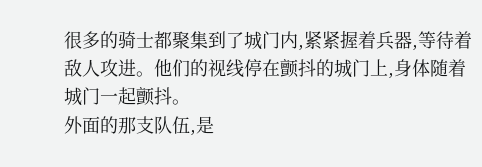很多的骑士都聚集到了城门内,紧紧握着兵器,等待着敌人攻进。他们的视线停在颤抖的城门上,身体随着城门一起颤抖。
外面的那支队伍,是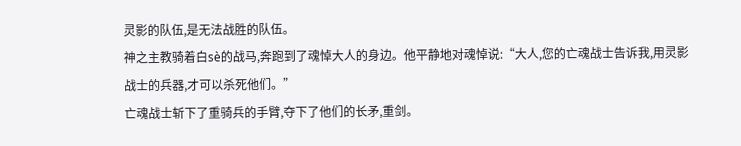灵影的队伍,是无法战胜的队伍。
神之主教骑着白sè的战马,奔跑到了魂悼大人的身边。他平静地对魂悼说:“大人,您的亡魂战士告诉我,用灵影战士的兵器,才可以杀死他们。”
亡魂战士斩下了重骑兵的手臂,夺下了他们的长矛,重剑。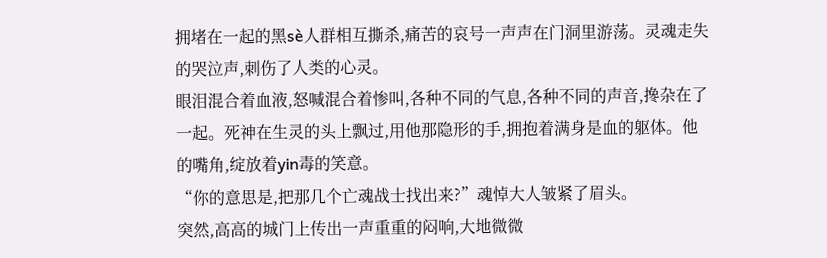拥堵在一起的黑sè人群相互撕杀,痛苦的哀号一声声在门洞里游荡。灵魂走失的哭泣声,刺伤了人类的心灵。
眼泪混合着血液,怒喊混合着惨叫,各种不同的气息,各种不同的声音,搀杂在了一起。死神在生灵的头上飘过,用他那隐形的手,拥抱着满身是血的躯体。他的嘴角,绽放着yin毒的笑意。
“你的意思是,把那几个亡魂战士找出来?”魂悼大人皱紧了眉头。
突然,高高的城门上传出一声重重的闷响,大地微微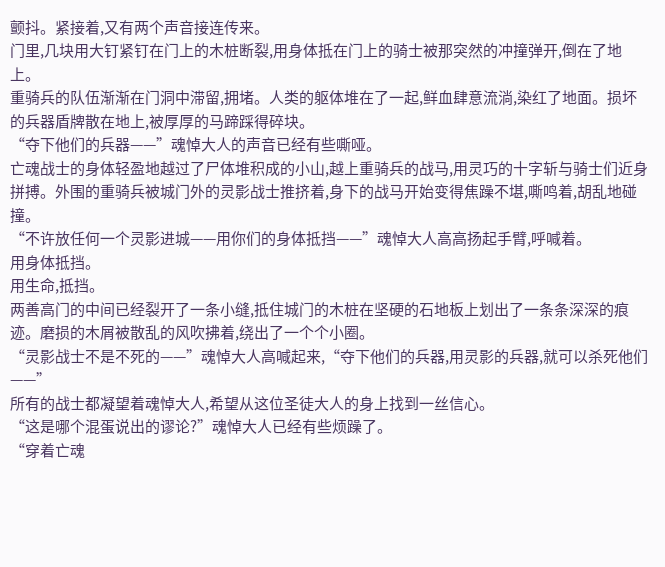颤抖。紧接着,又有两个声音接连传来。
门里,几块用大钉紧钉在门上的木桩断裂,用身体抵在门上的骑士被那突然的冲撞弹开,倒在了地上。
重骑兵的队伍渐渐在门洞中滞留,拥堵。人类的躯体堆在了一起,鲜血肆意流淌,染红了地面。损坏的兵器盾牌散在地上,被厚厚的马蹄踩得碎块。
“夺下他们的兵器——”魂悼大人的声音已经有些嘶哑。
亡魂战士的身体轻盈地越过了尸体堆积成的小山,越上重骑兵的战马,用灵巧的十字斩与骑士们近身拼搏。外围的重骑兵被城门外的灵影战士推挤着,身下的战马开始变得焦躁不堪,嘶鸣着,胡乱地碰撞。
“不许放任何一个灵影进城——用你们的身体抵挡——”魂悼大人高高扬起手臂,呼喊着。
用身体抵挡。
用生命,抵挡。
两善高门的中间已经裂开了一条小缝,抵住城门的木桩在坚硬的石地板上划出了一条条深深的痕迹。磨损的木屑被散乱的风吹拂着,绕出了一个个小圈。
“灵影战士不是不死的——”魂悼大人高喊起来,“夺下他们的兵器,用灵影的兵器,就可以杀死他们——”
所有的战士都凝望着魂悼大人,希望从这位圣徒大人的身上找到一丝信心。
“这是哪个混蛋说出的谬论?”魂悼大人已经有些烦躁了。
“穿着亡魂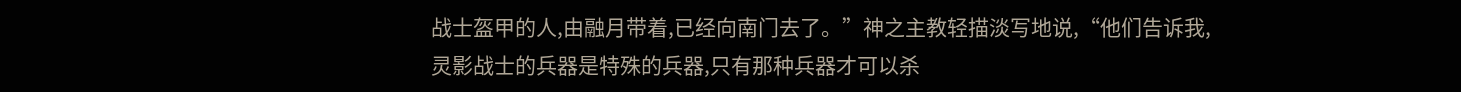战士盔甲的人,由融月带着,已经向南门去了。”神之主教轻描淡写地说,“他们告诉我,灵影战士的兵器是特殊的兵器,只有那种兵器才可以杀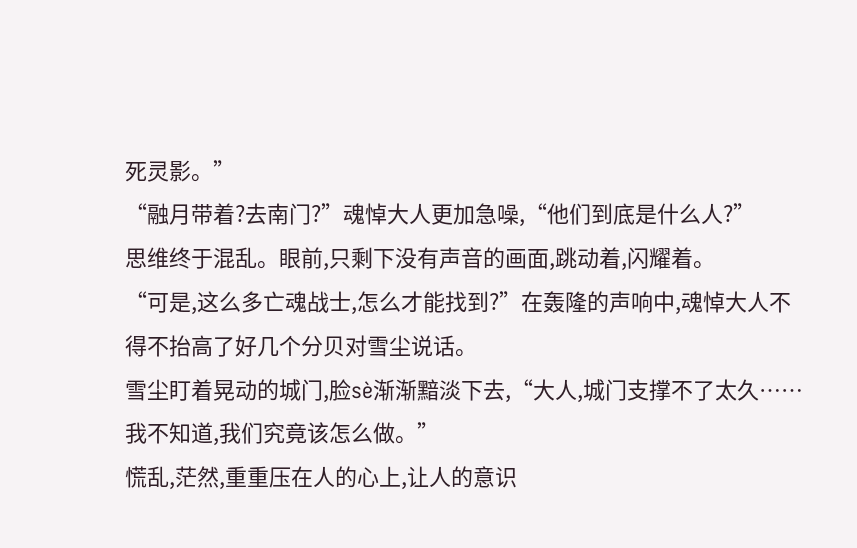死灵影。”
“融月带着?去南门?”魂悼大人更加急噪,“他们到底是什么人?”
思维终于混乱。眼前,只剩下没有声音的画面,跳动着,闪耀着。
“可是,这么多亡魂战士,怎么才能找到?”在轰隆的声响中,魂悼大人不得不抬高了好几个分贝对雪尘说话。
雪尘盯着晃动的城门,脸sè渐渐黯淡下去,“大人,城门支撑不了太久……我不知道,我们究竟该怎么做。”
慌乱,茫然,重重压在人的心上,让人的意识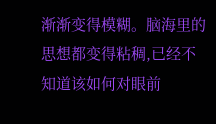渐渐变得模糊。脑海里的思想都变得粘稠,已经不知道该如何对眼前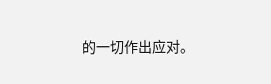的一切作出应对。